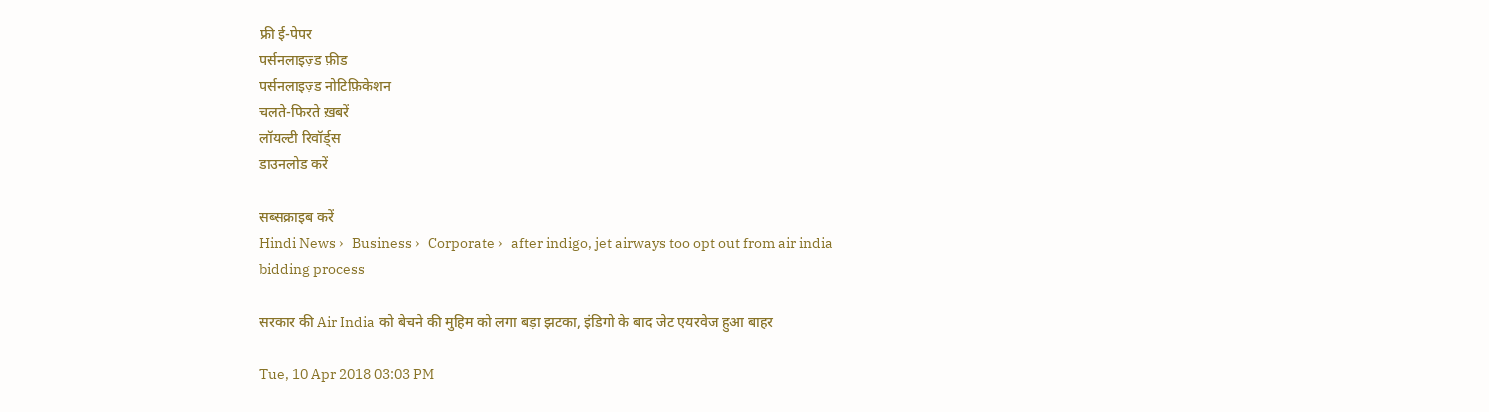फ्री ई-पेपर
पर्सनलाइज़्ड फ़ीड
पर्सनलाइज़्ड नोटिफ़िकेशन
चलते-फिरते ख़बरें
लॉयल्टी रिवॉर्ड्स
डाउनलोड करें

सब्सक्राइब करें
Hindi News ›   Business ›   Corporate ›   after indigo, jet airways too opt out from air india bidding process

सरकार की Air India को बेचने की मुहिम को लगा बड़ा झटका, इंडिगो के बाद जेट एयरवेज हुआ बाहर

Tue, 10 Apr 2018 03:03 PM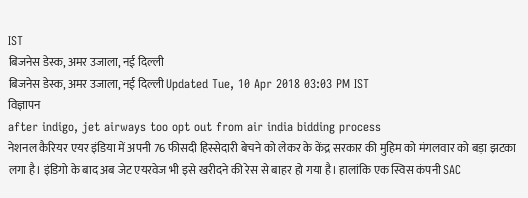IST
बिजनेस डेस्क, अमर उजाला, नई दिल्ली
बिजनेस डेस्क, अमर उजाला, नई दिल्ली Updated Tue, 10 Apr 2018 03:03 PM IST
विज्ञापन
after indigo, jet airways too opt out from air india bidding process
नेशनल कैरियर एयर इंडिया में अपनी 76 फीसदी हिस्सेदारी बेचने को लेकर के केंद्र सरकार की मुहिम को मंगलवार को बड़ा झटका लगा है। इंडिगो के बाद अब जेट एयरवेज भी इसे खरीदने की रेस से बाहर हो गया है। हालांकि एक स्विस कंपनी SAC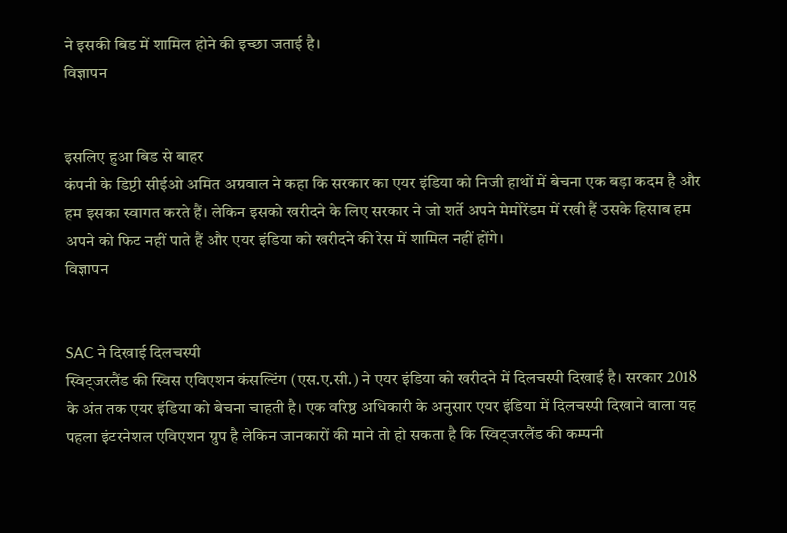ने इसकी बिड में शामिल होने की इच्छा जताई है।
विज्ञापन


इसलिए हुआ बिड से बाहर
कंपनी के डिप्टी सीईओ अमित अग्रवाल ने कहा कि सरकार का एयर इंडिया को निजी हाथों में बेचना एक बड़ा कदम है और हम इसका स्वागत करते हैं। लेकिन इसको खरीदने के लिए सरकार ने जो शर्ते अपने मेमोरेंडम में रखी हैं उसके हिसाब हम अपने को फिट नहीं पाते हैं और एयर इंडिया को खरीदने की रेस में शामिल नहीं होंगे।
विज्ञापन


SAC ने दिखाई दिलचस्पी
स्विट्जरलैंड की स्विस एविएशन कंसल्टिंग (एस.ए.सी.) ने एयर इंडिया को खरीदने में दिलचस्पी दिखाई है। सरकार 2018 के अंत तक एयर इंडिया को बेचना चाहती है। एक वरिष्ठ अधिकारी के अनुसार एयर इंडिया में दिलचस्पी दिखाने वाला यह पहला इंटरनेशल एविएशन ग्रुप है लेकिन जानकारों की माने तो हो सकता है कि स्विट्जरलैंड की कम्पनी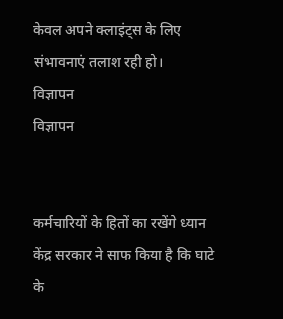केवल अपने क्लाइंट्स के लिए संभावनाएं तलाश रही हो।
विज्ञापन
विज्ञापन


कर्मचारियों के हितों का रखेंगे ध्यान
केंद्र सरकार ने साफ किया है कि घाटे के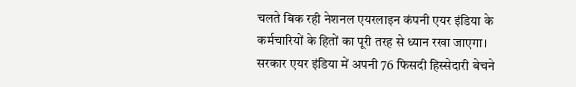चलते बिक रही नेशनल एयरलाइन कंपनी एयर इंडिया के कर्मचारियों के हितों का पूरी तरह से ध्यान रखा जाएगा। सरकार एयर इंडिया में अपनी 76 फिसदी हिस्सेदारी बेचने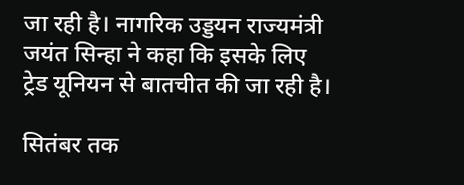जा रही है। नागरिक उड्डयन राज्यमंत्री जयंत सिन्हा ने कहा कि इसके लिए ट्रेड यूनियन से बातचीत की जा रही है।

सितंबर तक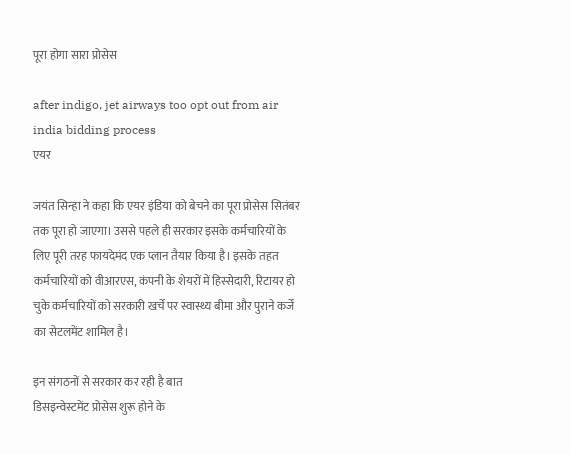पूरा होगा सारा प्रोसेस

after indigo, jet airways too opt out from air india bidding process
एयर

जयंत सिन्हा ने कहा कि एयर इंडिया को बेचने का पूरा प्रोसेस सितंबर तक पूरा हो जाएगा। उससे पहले ही सरकार इसके कर्मचारियों के लिए पूरी तरह फायदेमंद एक प्लान तैयार किया है। इसके तहत कर्मचारियों को वीआरएस, कंपनी के शेयरों में हिस्सेदारी, रिटायर हो चुके कर्मचारियों को सरकारी खर्चे पर स्वास्थ्य बीमा और पुराने कर्जे का सेटलमेंट शामिल है।

इन संगठनों से सरकार कर रही है बात
डिसइन्वेस्टमेंट प्रोसेस शुरू होने के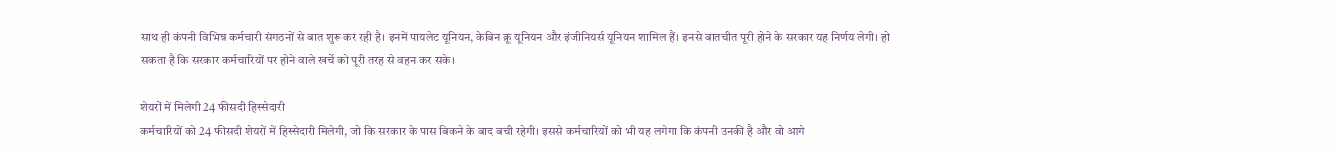साथ ही कंपनी विभिन्न कर्मचारी संगठनों से बात शुरू कर रही है। इनमें पायलेट यूनियन, केबिन क्रू यूनियन और इंजीनियर्स यूनियन शामिल हैं। इनसे बातचीत पूरी होने के सरकार यह निर्णय लेगी। हो सकता है कि सरकार कर्मचारियों पर होने वाले खर्चे को पूरी तरह से वहन कर सके।

शेयरों में मिलेगी 24 फीसदी हिस्सेदारी
कर्मचारियों को 24 फीसदी शेयरों में हिस्सेदारी मिलेगी, जो कि सरकार के पास बिकने के बाद बची रहेगी। इससे कर्मचारियों को भी यह लगेगा कि कंपनी उनकी है और वो आगे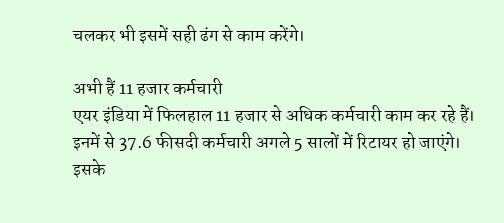चलकर भी इसमें सही ढंग से काम करेंगे।

अभी हैं 11 हजार कर्मचारी
एयर इंडिया में फिलहाल 11 हजार से अधिक कर्मचारी काम कर रहे हैं। इनमें से 37.6 फीसदी कर्मचारी अगले 5 सालों में रिटायर हो जाएंगे। इसके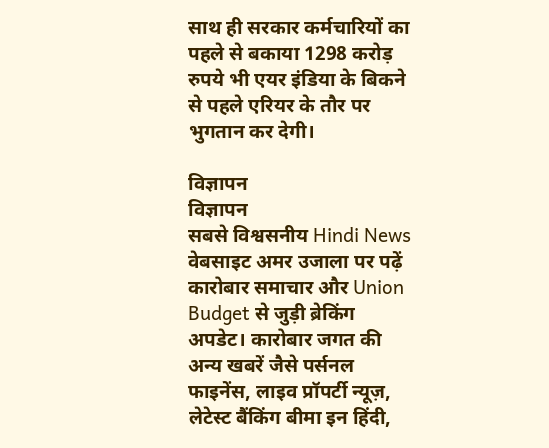साथ ही सरकार कर्मचारियों का पहले से बकाया 1298 करोड़ रुपये भी एयर इंडिया के बिकने से पहले एरियर के तौर पर भुगतान कर देगी।

विज्ञापन
विज्ञापन
सबसे विश्वसनीय Hindi News वेबसाइट अमर उजाला पर पढ़ें कारोबार समाचार और Union Budget से जुड़ी ब्रेकिंग अपडेट। कारोबार जगत की अन्य खबरें जैसे पर्सनल फाइनेंस, लाइव प्रॉपर्टी न्यूज़, लेटेस्ट बैंकिंग बीमा इन हिंदी,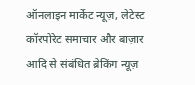ऑनलाइन मार्केट न्यूज़, लेटेस्ट कॉरपोरेट समाचार और बाज़ार आदि से संबंधित ब्रेकिंग न्यूज़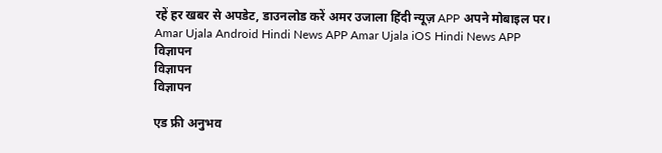रहें हर खबर से अपडेट, डाउनलोड करें अमर उजाला हिंदी न्यूज़ APP अपने मोबाइल पर।
Amar Ujala Android Hindi News APP Amar Ujala iOS Hindi News APP
विज्ञापन
विज्ञापन
विज्ञापन

एड फ्री अनुभव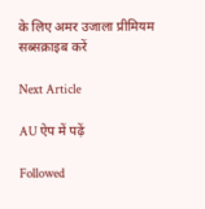के लिए अमर उजाला प्रीमियम सब्सक्राइब करें

Next Article

AU ऐप में पढ़ें

Followed